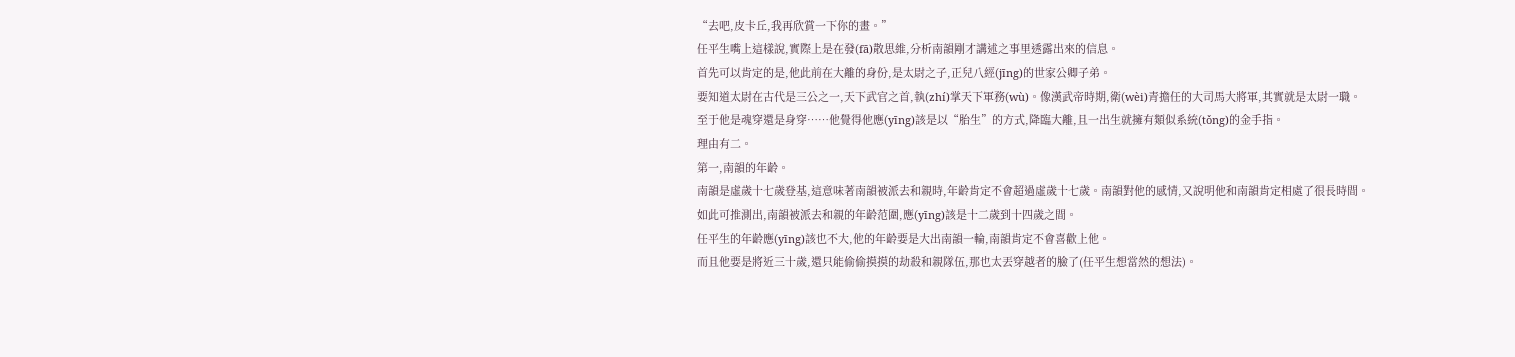“去吧,皮卡丘,我再欣賞一下你的畫。”
任平生嘴上這樣說,實際上是在發(fā)散思維,分析南韻剛才講述之事里透露出來的信息。
首先可以肯定的是,他此前在大離的身份,是太尉之子,正兒八經(jīng)的世家公卿子弟。
要知道太尉在古代是三公之一,天下武官之首,執(zhí)掌天下軍務(wù)。像漢武帝時期,衛(wèi)青擔任的大司馬大將軍,其實就是太尉一職。
至于他是魂穿還是身穿……他覺得他應(yīng)該是以“胎生”的方式,降臨大離,且一出生就擁有類似系統(tǒng)的金手指。
理由有二。
第一,南韻的年齡。
南韻是虛歲十七歲登基,這意味著南韻被派去和親時,年齡肯定不會超過虛歲十七歲。南韻對他的感情,又說明他和南韻肯定相處了很長時間。
如此可推測出,南韻被派去和親的年齡范圍,應(yīng)該是十二歲到十四歲之間。
任平生的年齡應(yīng)該也不大,他的年齡要是大出南韻一輪,南韻肯定不會喜歡上他。
而且他要是將近三十歲,還只能偷偷摸摸的劫殺和親隊伍,那也太丟穿越者的臉了(任平生想當然的想法)。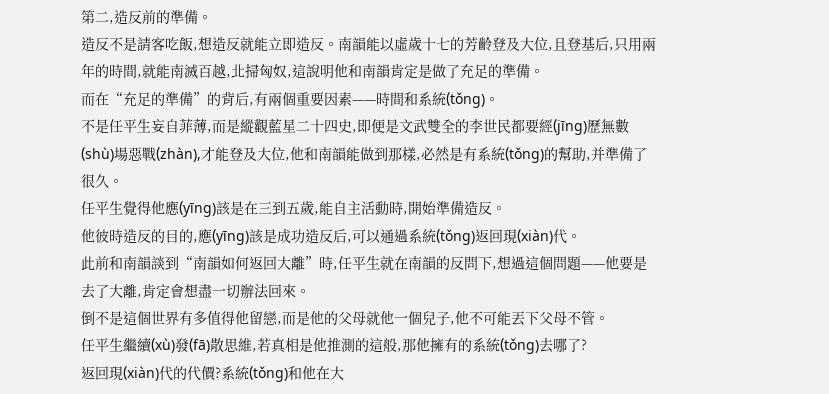第二,造反前的準備。
造反不是請客吃飯,想造反就能立即造反。南韻能以虛歲十七的芳齡登及大位,且登基后,只用兩年的時間,就能南滅百越,北掃匈奴,這說明他和南韻肯定是做了充足的準備。
而在“充足的準備”的背后,有兩個重要因素——時間和系統(tǒng)。
不是任平生妄自菲薄,而是縱觀藍星二十四史,即便是文武雙全的李世民都要經(jīng)歷無數(shù)場惡戰(zhàn),才能登及大位,他和南韻能做到那樣,必然是有系統(tǒng)的幫助,并準備了很久。
任平生覺得他應(yīng)該是在三到五歲,能自主活動時,開始準備造反。
他彼時造反的目的,應(yīng)該是成功造反后,可以通過系統(tǒng)返回現(xiàn)代。
此前和南韻談到“南韻如何返回大離”時,任平生就在南韻的反問下,想過這個問題——他要是去了大離,肯定會想盡一切辦法回來。
倒不是這個世界有多值得他留戀,而是他的父母就他一個兒子,他不可能丟下父母不管。
任平生繼續(xù)發(fā)散思維,若真相是他推測的這般,那他擁有的系統(tǒng)去哪了?
返回現(xiàn)代的代價?系統(tǒng)和他在大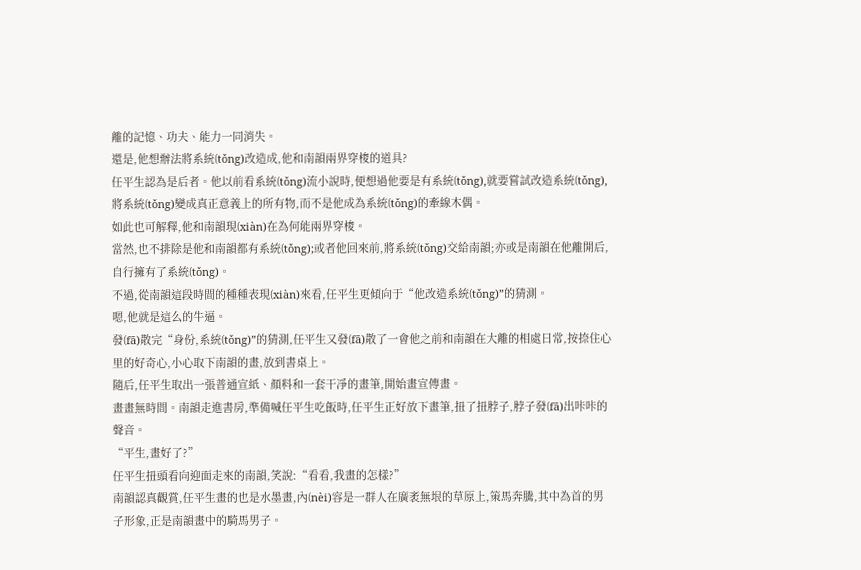離的記憶、功夫、能力一同消失。
還是,他想辦法將系統(tǒng)改造成,他和南韻兩界穿梭的道具?
任平生認為是后者。他以前看系統(tǒng)流小說時,便想過他要是有系統(tǒng),就要嘗試改造系統(tǒng),將系統(tǒng)變成真正意義上的所有物,而不是他成為系統(tǒng)的牽線木偶。
如此也可解釋,他和南韻現(xiàn)在為何能兩界穿梭。
當然,也不排除是他和南韻都有系統(tǒng);或者他回來前,將系統(tǒng)交給南韻;亦或是南韻在他離開后,自行擁有了系統(tǒng)。
不過,從南韻這段時間的種種表現(xiàn)來看,任平生更傾向于“他改造系統(tǒng)”的猜測。
嗯,他就是這么的牛逼。
發(fā)散完“身份,系統(tǒng)”的猜測,任平生又發(fā)散了一會他之前和南韻在大離的相處日常,按捺住心里的好奇心,小心取下南韻的畫,放到書桌上。
隨后,任平生取出一張普通宣紙、顏料和一套干凈的畫筆,開始畫宣傳畫。
畫畫無時間。南韻走進書房,準備喊任平生吃飯時,任平生正好放下畫筆,扭了扭脖子,脖子發(fā)出咔咔的聲音。
“平生,畫好了?”
任平生扭頭看向迎面走來的南韻,笑說:“看看,我畫的怎樣?”
南韻認真觀賞,任平生畫的也是水墨畫,內(nèi)容是一群人在廣袤無垠的草原上,策馬奔騰,其中為首的男子形象,正是南韻畫中的騎馬男子。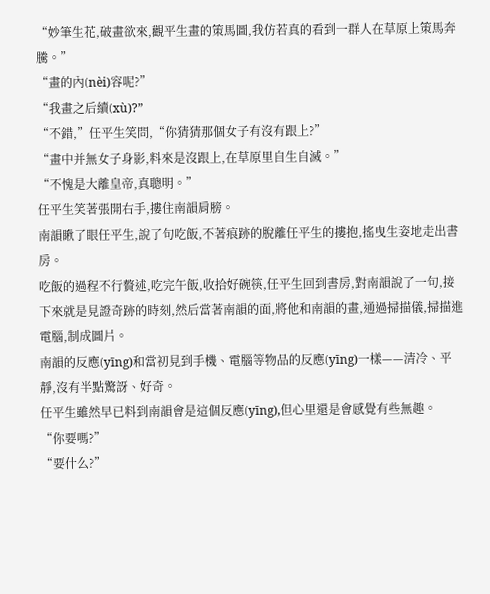“妙筆生花,破畫欲來,觀平生畫的策馬圖,我仿若真的看到一群人在草原上策馬奔騰。”
“畫的內(nèi)容呢?”
“我畫之后續(xù)?”
“不錯,”任平生笑問,“你猜猜那個女子有沒有跟上?”
“畫中并無女子身影,料來是沒跟上,在草原里自生自滅。”
“不愧是大離皇帝,真聰明。”
任平生笑著張開右手,摟住南韻肩膀。
南韻瞅了眼任平生,說了句吃飯,不著痕跡的脫離任平生的摟抱,搖曳生姿地走出書房。
吃飯的過程不行贅述,吃完午飯,收拾好碗筷,任平生回到書房,對南韻說了一句,接下來就是見證奇跡的時刻,然后當著南韻的面,將他和南韻的畫,通過掃描儀,掃描進電腦,制成圖片。
南韻的反應(yīng)和當初見到手機、電腦等物品的反應(yīng)一樣——清冷、平靜,沒有半點驚訝、好奇。
任平生雖然早已料到南韻會是這個反應(yīng),但心里還是會感覺有些無趣。
“你要嗎?”
“要什么?”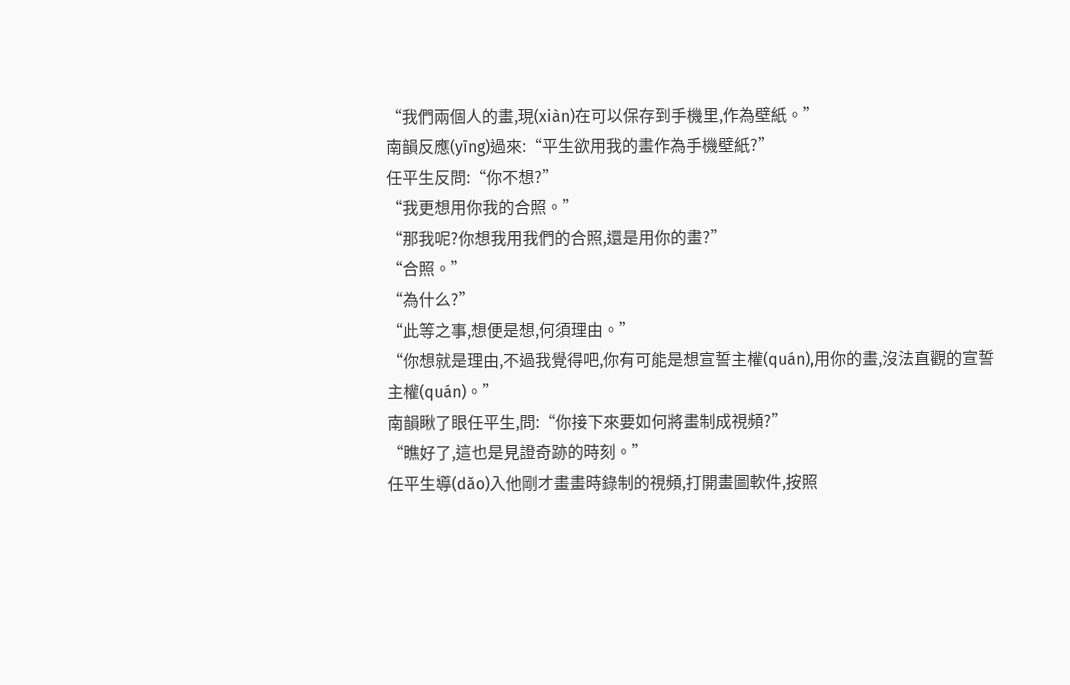“我們兩個人的畫,現(xiàn)在可以保存到手機里,作為壁紙。”
南韻反應(yīng)過來:“平生欲用我的畫作為手機壁紙?”
任平生反問:“你不想?”
“我更想用你我的合照。”
“那我呢?你想我用我們的合照,還是用你的畫?”
“合照。”
“為什么?”
“此等之事,想便是想,何須理由。”
“你想就是理由,不過我覺得吧,你有可能是想宣誓主權(quán),用你的畫,沒法直觀的宣誓主權(quán)。”
南韻瞅了眼任平生,問:“你接下來要如何將畫制成視頻?”
“瞧好了,這也是見證奇跡的時刻。”
任平生導(dǎo)入他剛才畫畫時錄制的視頻,打開畫圖軟件,按照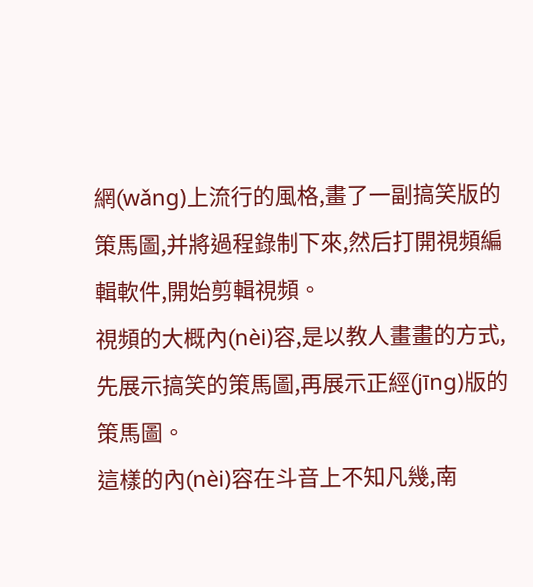網(wǎng)上流行的風格,畫了一副搞笑版的策馬圖,并將過程錄制下來,然后打開視頻編輯軟件,開始剪輯視頻。
視頻的大概內(nèi)容,是以教人畫畫的方式,先展示搞笑的策馬圖,再展示正經(jīng)版的策馬圖。
這樣的內(nèi)容在斗音上不知凡幾,南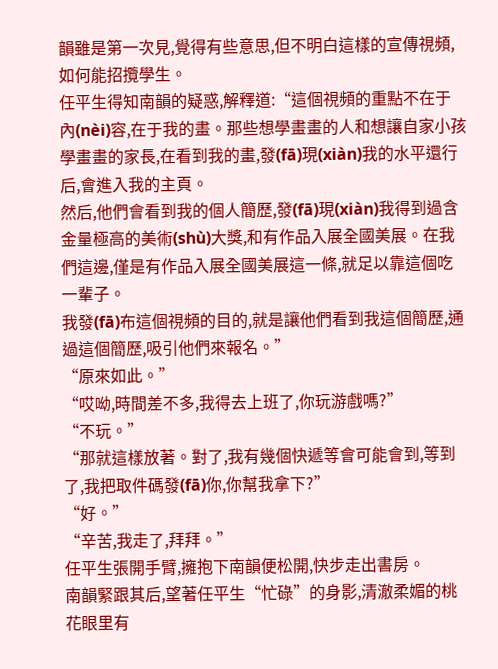韻雖是第一次見,覺得有些意思,但不明白這樣的宣傳視頻,如何能招攬學生。
任平生得知南韻的疑惑,解釋道:“這個視頻的重點不在于內(nèi)容,在于我的畫。那些想學畫畫的人和想讓自家小孩學畫畫的家長,在看到我的畫,發(fā)現(xiàn)我的水平還行后,會進入我的主頁。
然后,他們會看到我的個人簡歷,發(fā)現(xiàn)我得到過含金量極高的美術(shù)大獎,和有作品入展全國美展。在我們這邊,僅是有作品入展全國美展這一條,就足以靠這個吃一輩子。
我發(fā)布這個視頻的目的,就是讓他們看到我這個簡歷,通過這個簡歷,吸引他們來報名。”
“原來如此。”
“哎呦,時間差不多,我得去上班了,你玩游戲嗎?”
“不玩。”
“那就這樣放著。對了,我有幾個快遞等會可能會到,等到了,我把取件碼發(fā)你,你幫我拿下?”
“好。”
“辛苦,我走了,拜拜。”
任平生張開手臂,擁抱下南韻便松開,快步走出書房。
南韻緊跟其后,望著任平生“忙碌”的身影,清澈柔媚的桃花眼里有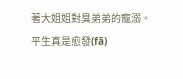著大姐姐對臭弟弟的寵溺。
平生真是愈發(fā)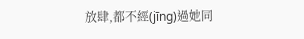放肆,都不經(jīng)過她同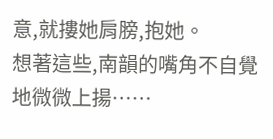意,就摟她肩膀,抱她。
想著這些,南韻的嘴角不自覺地微微上揚……